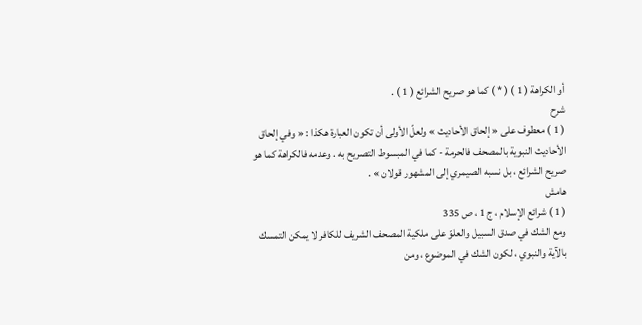أو الكراهة ( 1 ) ( * ) كما هو صريح الشرائع ( 1 ) .
شرح
( 1 ) معطوف على « إلحاق الأحاديث » ولعلّ الأولى أن تكون العبارة هكذا : « وفي إلحاق الأحاديث النبوية بالمصحف فالحرمة - كما في المبسوط التصريح به . وعدمه فالكراهة كما هو صريح الشرائع ، بل نسبه الصيمري إلى المشهور قولان » .
هامش
( 1 ) شرائع الإسلام ، ج 1 ، ص 335
ومع الشك في صدق السبيل والعلوّ على ملكية المصحف الشريف للكافر لا يمكن التمسك بالآية والنبوي ، لكون الشك في الموضوع ، ومن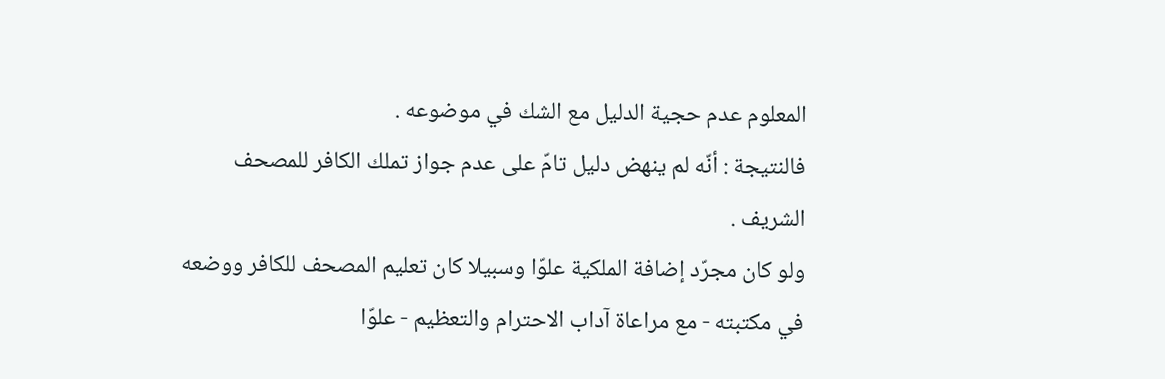المعلوم عدم حجية الدليل مع الشك في موضوعه .
فالنتيجة : أنّه لم ينهض دليل تامّ على عدم جواز تملك الكافر للمصحف الشريف .
ولو كان مجرّد إضافة الملكية علوّا وسبيلا كان تعليم المصحف للكافر ووضعه في مكتبته - مع مراعاة آداب الاحترام والتعظيم - علوّا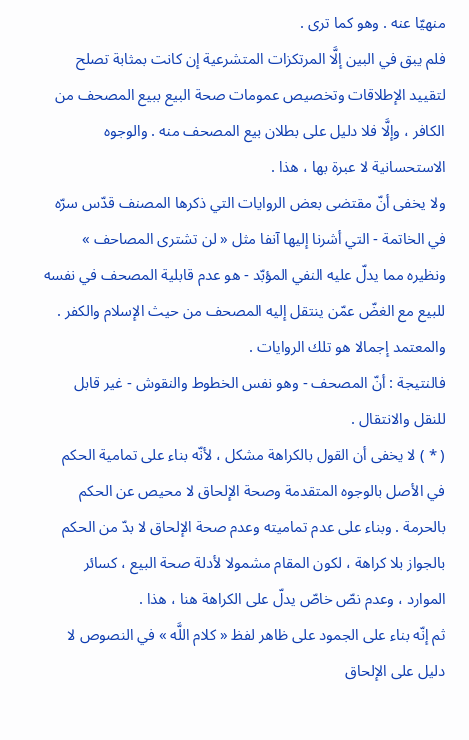منهيّا عنه . وهو كما ترى .
فلم يبق في البين إلَّا المرتكزات المتشرعية إن كانت بمثابة تصلح لتقييد الإطلاقات وتخصيص عمومات صحة البيع ببيع المصحف من الكافر ، وإلَّا فلا دليل على بطلان بيع المصحف منه . والوجوه الاستحسانية لا عبرة بها ، هذا .
ولا يخفى أنّ مقتضى بعض الروايات التي ذكرها المصنف قدّس سرّه في الخاتمة - التي أشرنا إليها آنفا مثل « لن تشترى المصاحف » ونظيره مما يدلّ عليه النفي المؤبّد - هو عدم قابلية المصحف في نفسه للبيع مع الغضّ عمّن ينتقل إليه المصحف من حيث الإسلام والكفر . والمعتمد إجمالا هو تلك الروايات .
فالنتيجة : أنّ المصحف - وهو نفس الخطوط والنقوش - غير قابل للنقل والانتقال .
( * ) لا يخفى أن القول بالكراهة مشكل ، لأنّه بناء على تمامية الحكم في الأصل بالوجوه المتقدمة وصحة الإلحاق لا محيص عن الحكم بالحرمة . وبناء على عدم تماميته وعدم صحة الإلحاق لا بدّ من الحكم بالجواز بلا كراهة ، لكون المقام مشمولا لأدلة صحة البيع ، كسائر الموارد ، وعدم نصّ خاصّ يدلّ على الكراهة هنا ، هذا .
ثم إنّه بناء على الجمود على ظاهر لفظ « كلام اللَّه » في النصوص لا دليل على الإلحاق